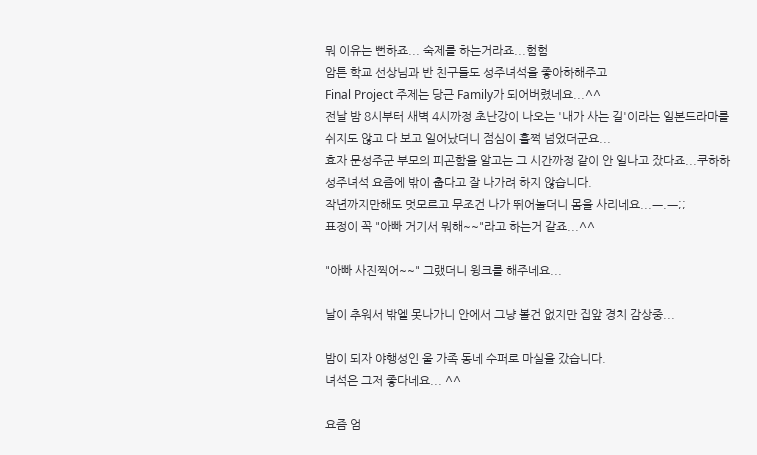뭐 이유는 뻔하죠... 숙제를 하는거라죠...험험
암튼 학교 선상님과 반 친구들도 성주녀석을 좋아하해주고
Final Project 주제는 당근 Family가 되어버렸네요...^^
전날 밤 8시부터 새벽 4시까정 초난강이 나오는 '내가 사는 길'이라는 일본드라마를
쉬지도 않고 다 보고 일어났더니 점심이 훌쩍 넘었더군요...
효자 문성주군 부모의 피곤함을 알고는 그 시간까정 같이 안 일나고 잤다죠...쿠하하
성주녀석 요즘에 밖이 춥다고 잘 나가려 하지 않습니다.
작년까지만해도 멋모르고 무조건 나가 뛰어놀더니 몸을 사리네요...ㅡ.ㅡ;;
표정이 꼭 "아빠 거기서 뭐해~~"라고 하는거 같죠...^^

"아빠 사진찍어~~" 그랬더니 윙크를 해주네요...

날이 추워서 밖엘 못나가니 안에서 그냥 볼건 없지만 집앞 경치 감상중...

밤이 되자 야행성인 울 가족 동네 수퍼로 마실을 갔습니다.
녀석은 그저 좋다네요... ^^

요즘 엄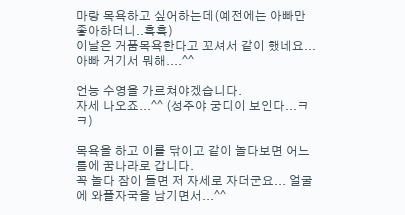마랑 목욕하고 싶어하는데(예전에는 아빠만 좋아하더니..흑흑)
이날은 거품목욕한다고 꼬셔서 같이 했네요...
아빠 거기서 뭐해....^^

언능 수영을 가르쳐야겠습니다.
자세 나오죠...^^ (성주야 궁디이 보인다...ㅋㅋ)

목욕을 하고 이를 닦이고 같이 놀다보면 어느틈에 꿈나라로 갑니다.
꼭 놀다 잠이 들면 저 자세로 자더군요... 얼굴에 와플자국을 남기면서...^^